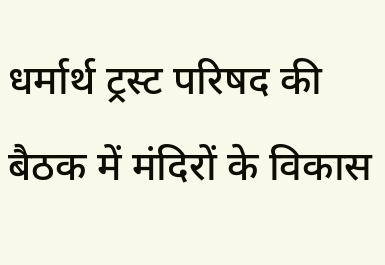धर्मार्थ ट्रस्ट परिषद की बैठक में मंदिरों के विकास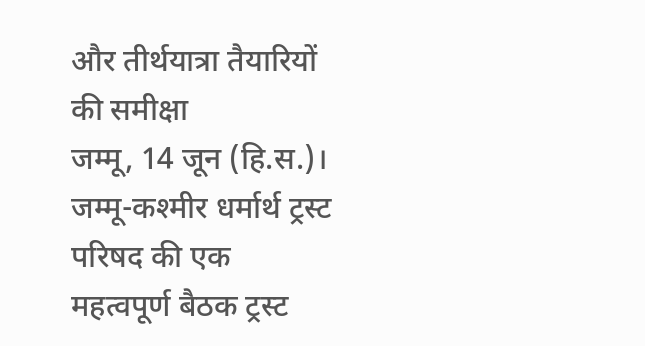और तीर्थयात्रा तैयारियों की समीक्षा
जम्मू, 14 जून (हि.स.)। जम्मू-कश्मीर धर्मार्थ ट्रस्ट परिषद की एक महत्वपूर्ण बैठक ट्रस्ट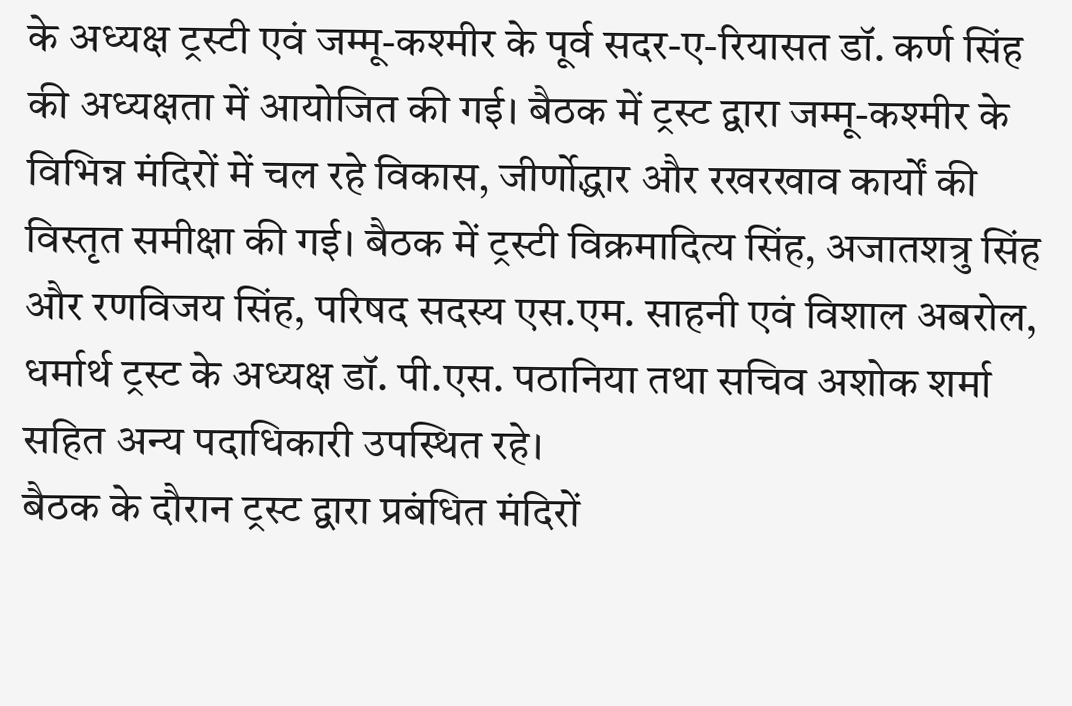के अध्यक्ष ट्रस्टी एवं जम्मू-कश्मीर के पूर्व सदर-ए-रियासत डॉ. कर्ण सिंह की अध्यक्षता में आयोजित की गई। बैठक में ट्रस्ट द्वारा जम्मू-कश्मीर के विभिन्न मंदिरों में चल रहे विकास, जीर्णोद्धार और रखरखाव कार्यों की विस्तृत समीक्षा की गई। बैठक में ट्रस्टी विक्रमादित्य सिंह, अजातशत्रु सिंह और रणविजय सिंह, परिषद सदस्य एस.एम. साहनी एवं विशाल अबरोल, धर्मार्थ ट्रस्ट के अध्यक्ष डॉ. पी.एस. पठानिया तथा सचिव अशोक शर्मा सहित अन्य पदाधिकारी उपस्थित रहे।
बैठक के दौरान ट्रस्ट द्वारा प्रबंधित मंदिरों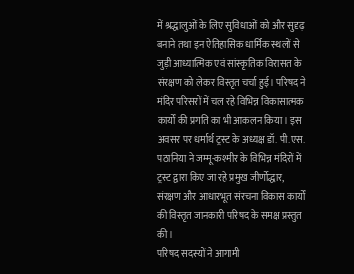में श्रद्धालुओं के लिए सुविधाओं को और सुदृढ़ बनाने तथा इन ऐतिहासिक धार्मिक स्थलों से जुड़ी आध्यात्मिक एवं सांस्कृतिक विरासत के संरक्षण को लेकर विस्तृत चर्चा हुई। परिषद ने मंदिर परिसरों में चल रहे विभिन्न विकासात्मक कार्यों की प्रगति का भी आकलन किया। इस अवसर पर धर्मार्थ ट्रस्ट के अध्यक्ष डॉ. पी.एस. पठानिया ने जम्मू-कश्मीर के विभिन्न मंदिरों में ट्रस्ट द्वारा किए जा रहे प्रमुख जीर्णोद्धार, संरक्षण और आधारभूत संरचना विकास कार्यों की विस्तृत जानकारी परिषद के समक्ष प्रस्तुत की।
परिषद सदस्यों ने आगामी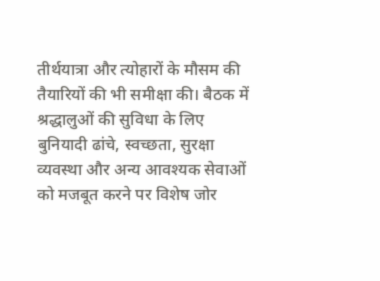तीर्थयात्रा और त्योहारों के मौसम की तैयारियों की भी समीक्षा की। बैठक में श्रद्धालुओं की सुविधा के लिए बुनियादी ढांचे, स्वच्छता, सुरक्षा व्यवस्था और अन्य आवश्यक सेवाओं को मजबूत करने पर विशेष जोर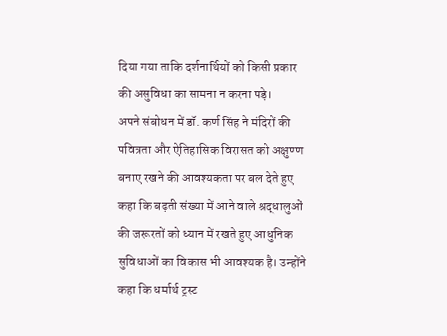दिया गया ताकि दर्शनार्थियों को किसी प्रकार की असुविधा का सामना न करना पड़े।
अपने संबोधन में डॉ. कर्ण सिंह ने मंदिरों की पवित्रता और ऐतिहासिक विरासत को अक्षुण्ण बनाए रखने की आवश्यकता पर बल देते हुए कहा कि बढ़ती संख्या में आने वाले श्रद्धालुओं की जरूरतों को ध्यान में रखते हुए आधुनिक सुविधाओं का विकास भी आवश्यक है। उन्होंने कहा कि धर्मार्थ ट्रस्ट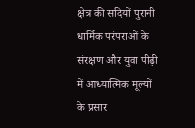क्षेत्र की सदियों पुरानी धार्मिक परंपराओं के संरक्षण और युवा पीढ़ी में आध्यात्मिक मूल्यों के प्रसार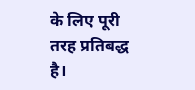के लिए पूरी तरह प्रतिबद्ध है।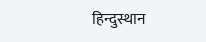हिन्दुस्थान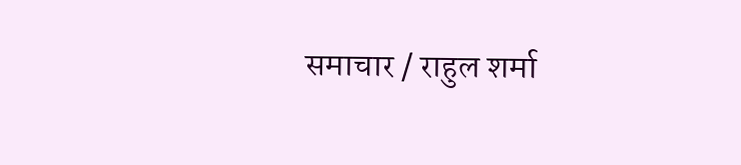समाचार / राहुल शर्मा